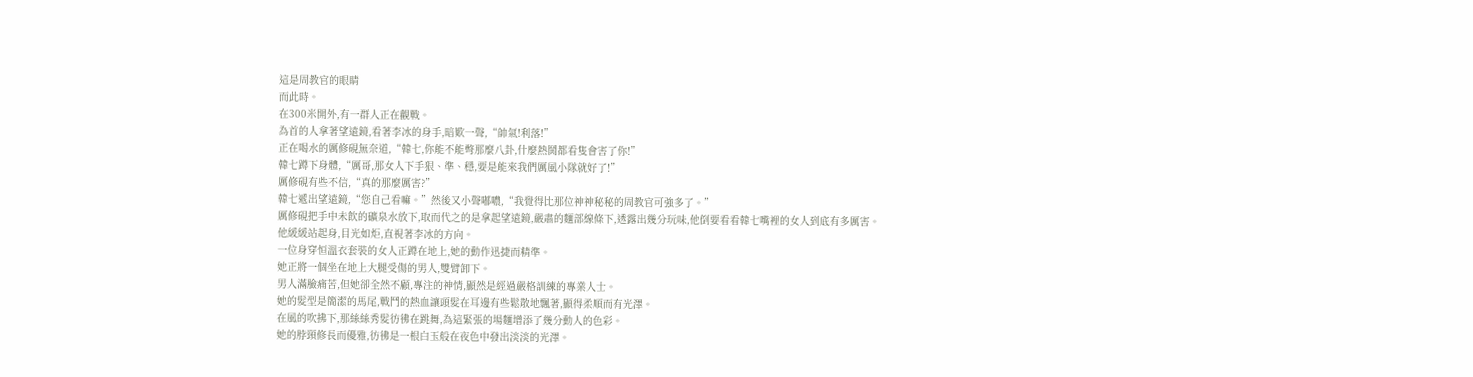這是周教官的眼睛
而此時。
在300米開外,有一群人正在觀戰。
為首的人拿著望遠鏡,看著李冰的身手,暗歎一聲,“帥氣!利落!”
正在喝水的厲修硯無奈道,“韓七,你能不能彆那麼八卦,什麼熱鬨都看隻會害了你!”
韓七蹲下身體,“厲哥,那女人下手狠、準、穩,要是能來我們厲風小隊就好了!”
厲修硯有些不信,“真的那麼厲害?”
韓七遞出望遠鏡,“您自己看嘛。”然後又小聲嘟噥,“我覺得比那位神神秘秘的周教官可強多了。”
厲修硯把手中未飲的礦泉水放下,取而代之的是拿起望遠鏡,嚴肅的麵部線條下,透露出幾分玩味,他倒要看看韓七嘴裡的女人到底有多厲害。
他緩緩站起身,目光如炬,直視著李冰的方向。
一位身穿恒溫衣套裝的女人正蹲在地上,她的動作迅捷而精準。
她正將一個坐在地上大腿受傷的男人,雙臂卸下。
男人滿臉痛苦,但她卻全然不顧,專注的神情,顯然是經過嚴格訓練的專業人士。
她的髮型是簡潔的馬尾,戰鬥的熱血讓頭髮在耳邊有些鬆散地飄著,顯得柔順而有光澤。
在風的吹拂下,那絲絲秀髮彷彿在跳舞,為這緊張的場麵增添了幾分動人的色彩。
她的脖頸修長而優雅,彷彿是一根白玉般在夜色中發出淡淡的光澤。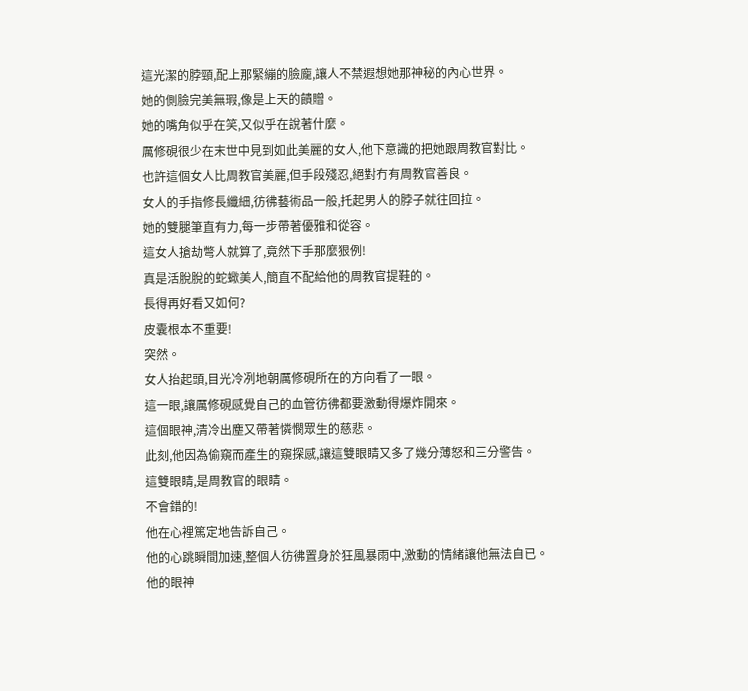這光潔的脖頸,配上那緊繃的臉龐,讓人不禁遐想她那神秘的內心世界。
她的側臉完美無瑕,像是上天的饋贈。
她的嘴角似乎在笑,又似乎在說著什麼。
厲修硯很少在末世中見到如此美麗的女人,他下意識的把她跟周教官對比。
也許這個女人比周教官美麗,但手段殘忍,絕對冇有周教官善良。
女人的手指修長纖細,彷彿藝術品一般,托起男人的脖子就往回拉。
她的雙腿筆直有力,每一步帶著優雅和從容。
這女人搶劫彆人就算了,竟然下手那麼狠例!
真是活脫脫的蛇蠍美人,簡直不配給他的周教官提鞋的。
長得再好看又如何?
皮囊根本不重要!
突然。
女人抬起頭,目光冷冽地朝厲修硯所在的方向看了一眼。
這一眼,讓厲修硯感覺自己的血管彷彿都要激動得爆炸開來。
這個眼神,清冷出塵又帶著憐憫眾生的慈悲。
此刻,他因為偷窺而產生的窺探感,讓這雙眼睛又多了幾分薄怒和三分警告。
這雙眼睛,是周教官的眼睛。
不會錯的!
他在心裡篤定地告訴自己。
他的心跳瞬間加速,整個人彷彿置身於狂風暴雨中,激動的情緒讓他無法自已。
他的眼神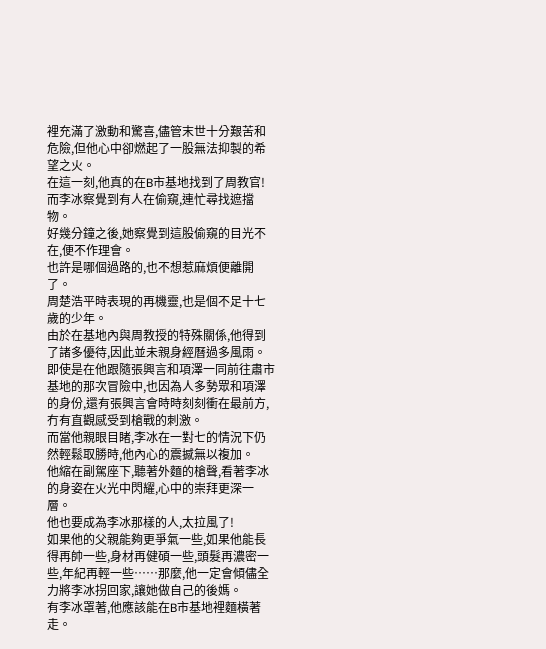裡充滿了激動和驚喜,儘管末世十分艱苦和危險,但他心中卻燃起了一股無法抑製的希望之火。
在這一刻,他真的在B市基地找到了周教官!
而李冰察覺到有人在偷窺,連忙尋找遮擋物。
好幾分鐘之後,她察覺到這股偷窺的目光不在,便不作理會。
也許是哪個過路的,也不想惹麻煩便離開了。
周楚浩平時表現的再機靈,也是個不足十七歲的少年。
由於在基地內與周教授的特殊關係,他得到了諸多優待,因此並未親身經曆過多風雨。
即使是在他跟隨張興言和項澤一同前往肅市基地的那次冒險中,也因為人多勢眾和項澤的身份,還有張興言會時時刻刻衝在最前方,冇有直觀感受到槍戰的刺激。
而當他親眼目睹,李冰在一對七的情況下仍然輕鬆取勝時,他內心的震撼無以複加。
他縮在副駕座下,聽著外麵的槍聲,看著李冰的身姿在火光中閃耀,心中的崇拜更深一層。
他也要成為李冰那樣的人,太拉風了!
如果他的父親能夠更爭氣一些,如果他能長得再帥一些,身材再健碩一些,頭髮再濃密一些,年紀再輕一些……那麼,他一定會傾儘全力將李冰拐回家,讓她做自己的後媽。
有李冰罩著,他應該能在B市基地裡麵橫著走。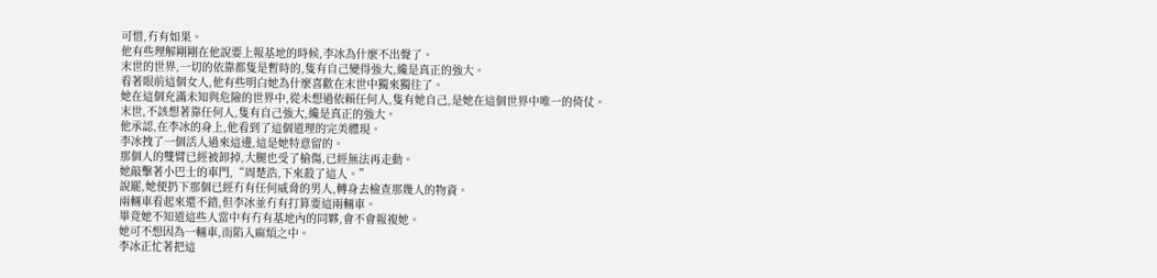可惜,冇有如果。
他有些理解剛剛在他說要上報基地的時候,李冰為什麼不出聲了。
末世的世界,一切的依靠都隻是暫時的,隻有自己變得強大,纔是真正的強大。
看著眼前這個女人,他有些明白她為什麼喜歡在末世中獨來獨往了。
她在這個充滿未知與危險的世界中,從未想過依賴任何人,隻有她自己,是她在這個世界中唯一的倚仗。
末世,不該想著靠任何人,隻有自己強大,纔是真正的強大。
他承認,在李冰的身上,他看到了這個道理的完美體現。
李冰拽了一個活人過來這邊,這是她特意留的。
那個人的雙臂已經被卸掉,大腿也受了槍傷,已經無法再走動。
她敲擊著小巴士的車門,“周楚浩,下來殺了這人。”
說罷,她便扔下那個已經冇有任何威脅的男人,轉身去檢查那幾人的物資。
兩輛車看起來還不錯,但李冰並冇有打算要這兩輛車。
畢竟她不知道這些人當中有冇有基地內的同夥,會不會報複她。
她可不想因為一輛車,而陷入麻煩之中。
李冰正忙著把這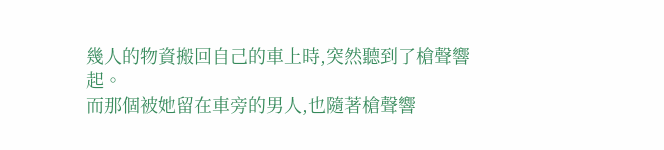幾人的物資搬回自己的車上時,突然聽到了槍聲響起。
而那個被她留在車旁的男人,也隨著槍聲響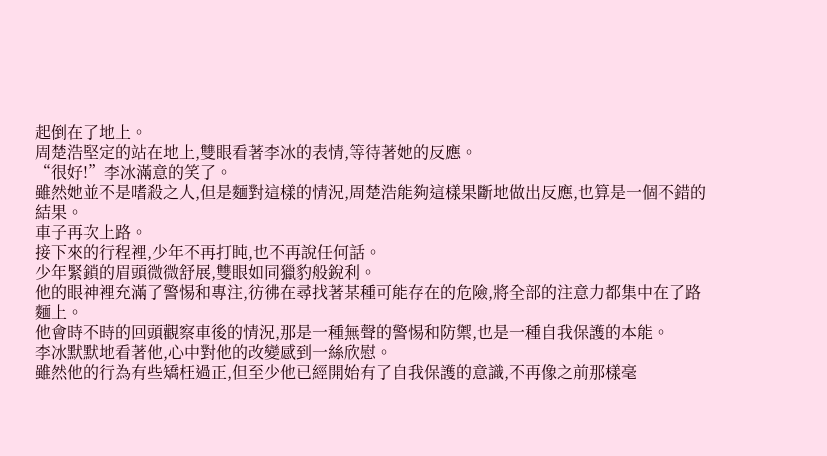起倒在了地上。
周楚浩堅定的站在地上,雙眼看著李冰的表情,等待著她的反應。
“很好!”李冰滿意的笑了。
雖然她並不是嗜殺之人,但是麵對這樣的情況,周楚浩能夠這樣果斷地做出反應,也算是一個不錯的結果。
車子再次上路。
接下來的行程裡,少年不再打盹,也不再說任何話。
少年緊鎖的眉頭微微舒展,雙眼如同獵豹般銳利。
他的眼神裡充滿了警惕和專注,彷彿在尋找著某種可能存在的危險,將全部的注意力都集中在了路麵上。
他會時不時的回頭觀察車後的情況,那是一種無聲的警惕和防禦,也是一種自我保護的本能。
李冰默默地看著他,心中對他的改變感到一絲欣慰。
雖然他的行為有些矯枉過正,但至少他已經開始有了自我保護的意識,不再像之前那樣毫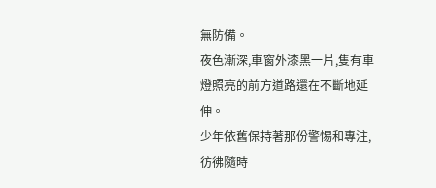無防備。
夜色漸深,車窗外漆黑一片,隻有車燈照亮的前方道路還在不斷地延伸。
少年依舊保持著那份警惕和專注,彷彿隨時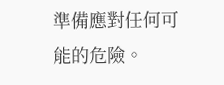準備應對任何可能的危險。